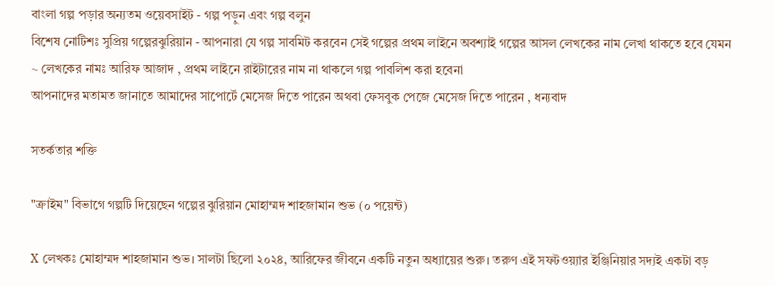বাংলা গল্প পড়ার অন্যতম ওয়েবসাইট - গল্প পড়ুন এবং গল্প বলুন
বিশেষ নোটিশঃ সুপ্রিয় গল্পেরঝুরিয়ান - আপনারা যে গল্প সাবমিট করবেন সেই গল্পের প্রথম লাইনে অবশ্যাই গল্পের আসল লেখকের নাম লেখা থাকতে হবে যেমন ~ লেখকের নামঃ আরিফ আজাদ , প্রথম লাইনে রাইটারের নাম না থাকলে গল্প পাবলিশ করা হবেনা
আপনাদের মতামত জানাতে আমাদের সাপোর্টে মেসেজ দিতে পারেন অথবা ফেসবুক পেজে মেসেজ দিতে পারেন , ধন্যবাদ

সতর্কতার শক্তি

"ক্রাইম" বিভাগে গল্পটি দিয়েছেন গল্পের ঝুরিয়ান মোহাম্মদ শাহজামান শুভ (০ পয়েন্ট)

X লেখকঃ মোহাম্মদ শাহজামান শুভ। সালটা ছিলো ২০২৪, আরিফের জীবনে একটি নতুন অধ্যায়ের শুরু। তরুণ এই সফটওয়্যার ইঞ্জিনিয়ার সদ্যই একটা বড়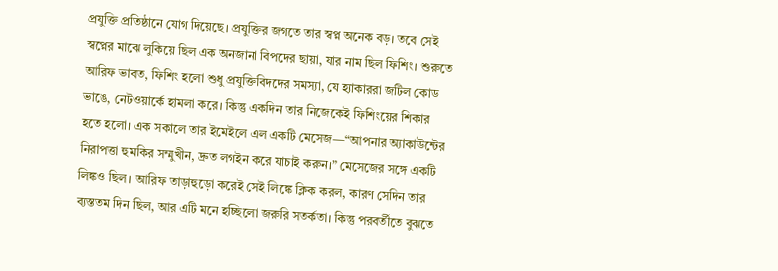প্রযুক্তি প্রতিষ্ঠানে যোগ দিয়েছে। প্রযুক্তির জগতে তার স্বপ্ন অনেক বড়। তবে সেই স্বপ্নের মাঝে লুকিয়ে ছিল এক অনজানা বিপদের ছায়া, যার নাম ছিল ফিশিং। শুরুতে আরিফ ভাবত, ফিশিং হলো শুধু প্রযুক্তিবিদদের সমস্যা, যে হ্যাকাররা জটিল কোড ভাঙে, নেটওয়ার্কে হামলা করে। কিন্তু একদিন তার নিজেকেই ফিশিংয়ের শিকার হতে হলো। এক সকালে তার ইমেইলে এল একটি মেসেজ—“আপনার অ্যাকাউন্টের নিরাপত্তা হুমকির সম্মুখীন, দ্রুত লগইন করে যাচাই করুন।” মেসেজের সঙ্গে একটি লিঙ্কও ছিল। আরিফ তাড়াহুড়ো করেই সেই লিঙ্কে ক্লিক করল, কারণ সেদিন তার ব্যস্ততম দিন ছিল, আর এটি মনে হচ্ছিলো জরুরি সতর্কতা। কিন্তু পরবর্তীতে বুঝতে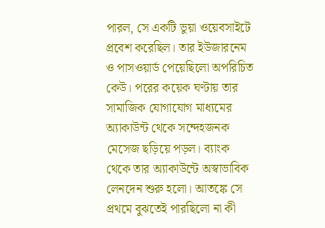পারল, সে একটি ভুয়া ওয়েবসাইটে প্রবেশ করেছিল। তার ইউজারনেম ও পাসওয়ার্ড পেয়েছিলো অপরিচিত কেউ। পরের কয়েক ঘণ্টায় তার সামাজিক যোগাযোগ মাধ্যমের অ্যাকাউন্ট থেকে সন্দেহজনক মেসেজ ছড়িয়ে পড়ল। ব্যাংক থেকে তার অ্যাকাউন্টে অস্বাভাবিক লেনদেন শুরু হলো। আতঙ্কে সে প্রথমে বুঝতেই পারছিলো না কী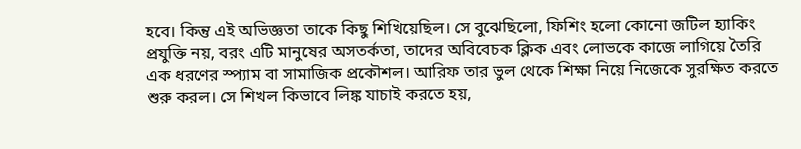হবে। কিন্তু এই অভিজ্ঞতা তাকে কিছু শিখিয়েছিল। সে বুঝেছিলো, ফিশিং হলো কোনো জটিল হ্যাকিং প্রযুক্তি নয়, বরং এটি মানুষের অসতর্কতা, তাদের অবিবেচক ক্লিক এবং লোভকে কাজে লাগিয়ে তৈরি এক ধরণের স্প্যাম বা সামাজিক প্রকৌশল। আরিফ তার ভুল থেকে শিক্ষা নিয়ে নিজেকে সুরক্ষিত করতে শুরু করল। সে শিখল কিভাবে লিঙ্ক যাচাই করতে হয়,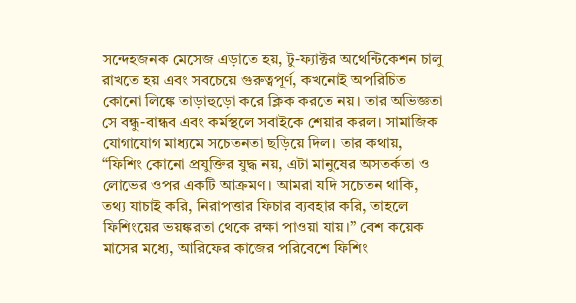সন্দেহজনক মেসেজ এড়াতে হয়, টু-ফ্যাক্টর অথেন্টিকেশন চালু রাখতে হয় এবং সবচেয়ে গুরুত্বপূর্ণ, কখনোই অপরিচিত কোনো লিঙ্কে তাড়াহুড়ো করে ক্লিক করতে নয়। তার অভিজ্ঞতা সে বন্ধু-বান্ধব এবং কর্মস্থলে সবাইকে শেয়ার করল। সামাজিক যোগাযোগ মাধ্যমে সচেতনতা ছড়িয়ে দিল। তার কথায়, “ফিশিং কোনো প্রযুক্তির যুদ্ধ নয়, এটা মানুষের অসতর্কতা ও লোভের ওপর একটি আক্রমণ। আমরা যদি সচেতন থাকি, তথ্য যাচাই করি, নিরাপত্তার ফিচার ব্যবহার করি, তাহলে ফিশিংয়ের ভয়ঙ্করতা থেকে রক্ষা পাওয়া যায়।” বেশ কয়েক মাসের মধ্যে, আরিফের কাজের পরিবেশে ফিশিং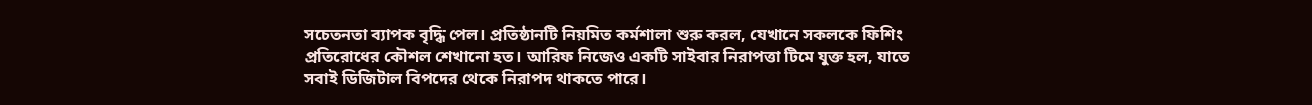সচেতনতা ব্যাপক বৃদ্ধি পেল। প্রতিষ্ঠানটি নিয়মিত কর্মশালা শুরু করল, যেখানে সকলকে ফিশিং প্রতিরোধের কৌশল শেখানো হত। আরিফ নিজেও একটি সাইবার নিরাপত্তা টিমে যুক্ত হল, যাতে সবাই ডিজিটাল বিপদের থেকে নিরাপদ থাকতে পারে।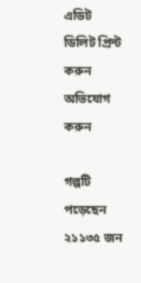এডিট ডিলিট প্রিন্ট করুন  অভিযোগ করুন

গল্পটি পড়েছেন ২১১৩৫ জন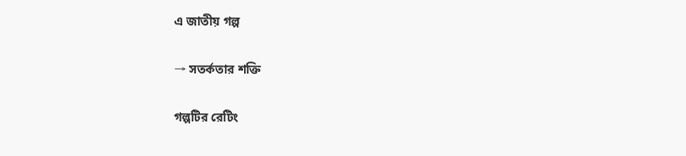এ জাতীয় গল্প

→ সতর্কতার শক্তি

গল্পটির রেটিং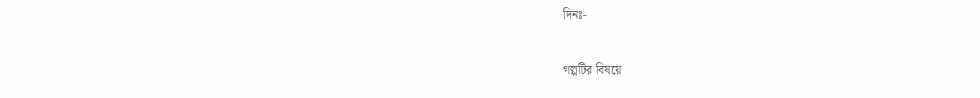দিনঃ-

গল্পটির বিষয়ে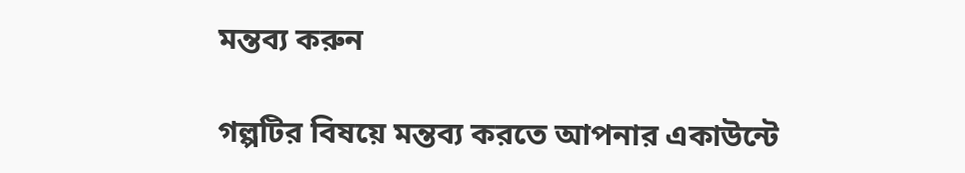মন্তব্য করুন

গল্পটির বিষয়ে মন্তব্য করতে আপনার একাউন্টে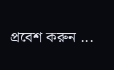প্রবেশ করুন ...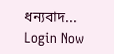ধন্যবাদ... Login Now